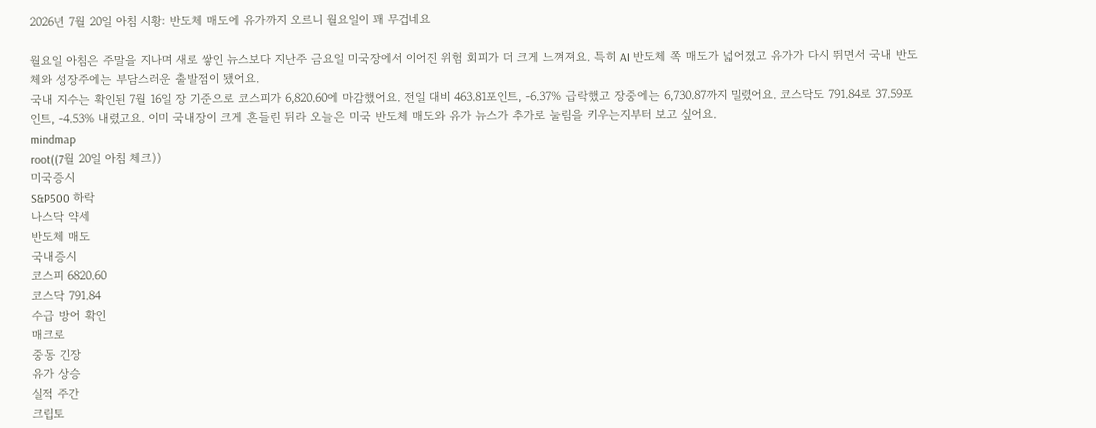2026년 7월 20일 아침 시황: 반도체 매도에 유가까지 오르니 월요일이 꽤 무겁네요

월요일 아침은 주말을 지나며 새로 쌓인 뉴스보다 지난주 금요일 미국장에서 이어진 위험 회피가 더 크게 느껴져요. 특히 AI 반도체 쪽 매도가 넓어졌고 유가가 다시 뛰면서 국내 반도체와 성장주에는 부담스러운 출발점이 됐어요.
국내 지수는 확인된 7월 16일 장 기준으로 코스피가 6,820.60에 마감했어요. 전일 대비 463.81포인트, -6.37% 급락했고 장중에는 6,730.87까지 밀렸어요. 코스닥도 791.84로 37.59포인트, -4.53% 내렸고요. 이미 국내장이 크게 흔들린 뒤라 오늘은 미국 반도체 매도와 유가 뉴스가 추가로 눌림을 키우는지부터 보고 싶어요.
mindmap
root((7월 20일 아침 체크))
미국증시
S&P500 하락
나스닥 약세
반도체 매도
국내증시
코스피 6820.60
코스닥 791.84
수급 방어 확인
매크로
중동 긴장
유가 상승
실적 주간
크립토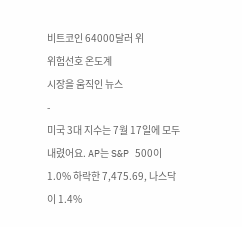비트코인 64000달러 위
위험선호 온도계
시장을 움직인 뉴스
-
미국 3대 지수는 7월 17일에 모두 내렸어요. AP는 S&P 500이 1.0% 하락한 7,475.69, 나스닥이 1.4%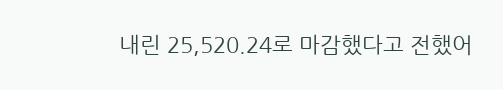내린 25,520.24로 마감했다고 전했어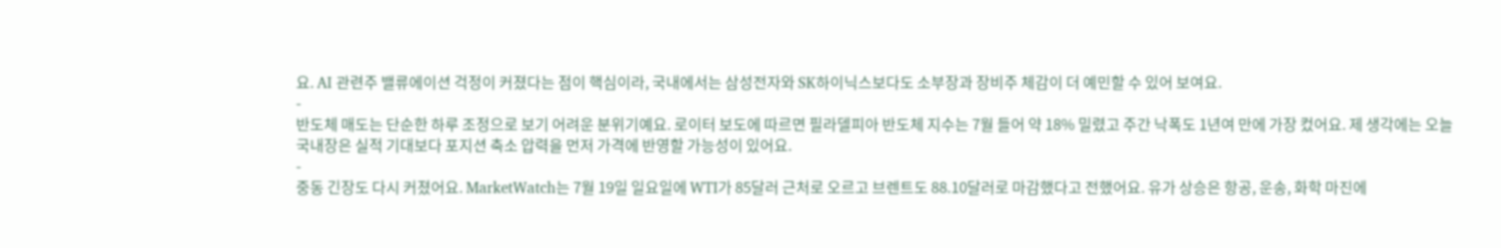요. AI 관련주 밸류에이션 걱정이 커졌다는 점이 핵심이라, 국내에서는 삼성전자와 SK하이닉스보다도 소부장과 장비주 체감이 더 예민할 수 있어 보여요.
-
반도체 매도는 단순한 하루 조정으로 보기 어려운 분위기예요. 로이터 보도에 따르면 필라델피아 반도체 지수는 7월 들어 약 18% 밀렸고 주간 낙폭도 1년여 만에 가장 컸어요. 제 생각에는 오늘 국내장은 실적 기대보다 포지션 축소 압력을 먼저 가격에 반영할 가능성이 있어요.
-
중동 긴장도 다시 커졌어요. MarketWatch는 7월 19일 일요일에 WTI가 85달러 근처로 오르고 브렌트도 88.10달러로 마감했다고 전했어요. 유가 상승은 항공, 운송, 화학 마진에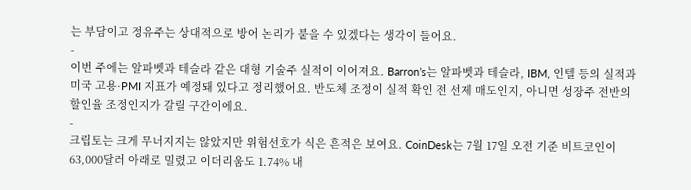는 부담이고 정유주는 상대적으로 방어 논리가 붙을 수 있겠다는 생각이 들어요.
-
이번 주에는 알파벳과 테슬라 같은 대형 기술주 실적이 이어져요. Barron’s는 알파벳과 테슬라, IBM, 인텔 등의 실적과 미국 고용·PMI 지표가 예정돼 있다고 정리했어요. 반도체 조정이 실적 확인 전 선제 매도인지, 아니면 성장주 전반의 할인율 조정인지가 갈릴 구간이에요.
-
크립토는 크게 무너지지는 않았지만 위험선호가 식은 흔적은 보여요. CoinDesk는 7월 17일 오전 기준 비트코인이 63,000달러 아래로 밀렸고 이더리움도 1.74% 내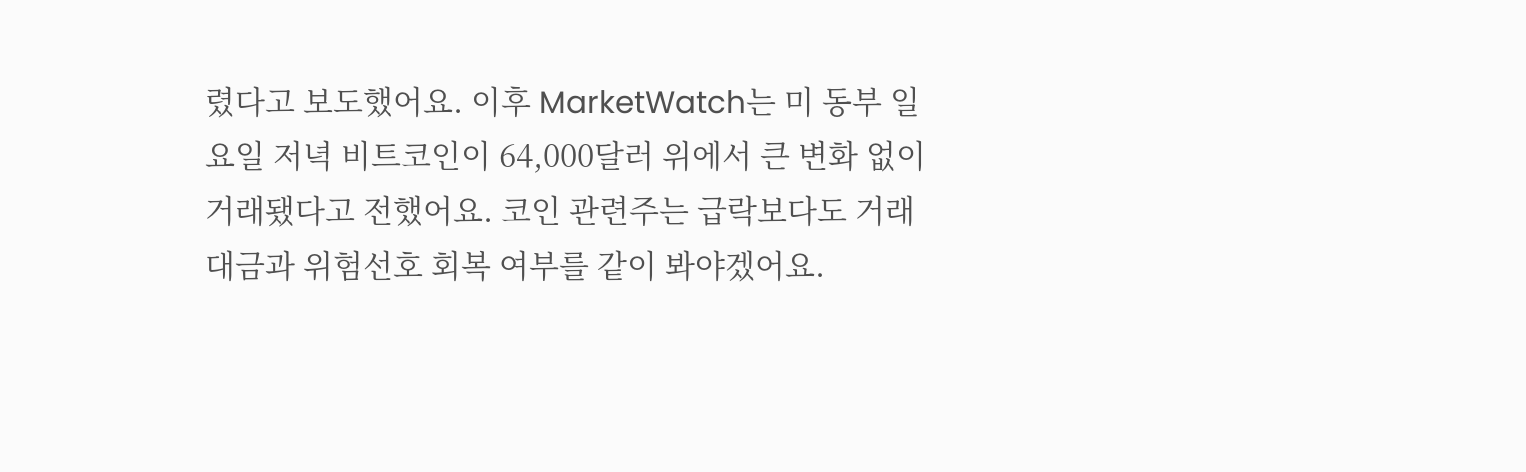렸다고 보도했어요. 이후 MarketWatch는 미 동부 일요일 저녁 비트코인이 64,000달러 위에서 큰 변화 없이 거래됐다고 전했어요. 코인 관련주는 급락보다도 거래대금과 위험선호 회복 여부를 같이 봐야겠어요.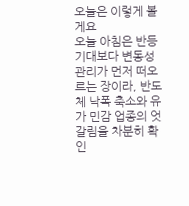오늘은 이렇게 볼게요
오늘 아침은 반등 기대보다 변동성 관리가 먼저 떠오르는 장이라, 반도체 낙폭 축소와 유가 민감 업종의 엇갈림을 차분히 확인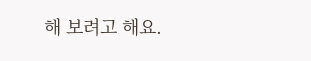해 보려고 해요.